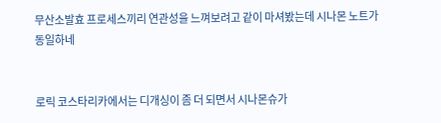무산소발효 프로세스끼리 연관성을 느껴보려고 같이 마셔봤는데 시나몬 노트가 동일하네


로릭 코스타리카에서는 디개싱이 좀 더 되면서 시나몬슈가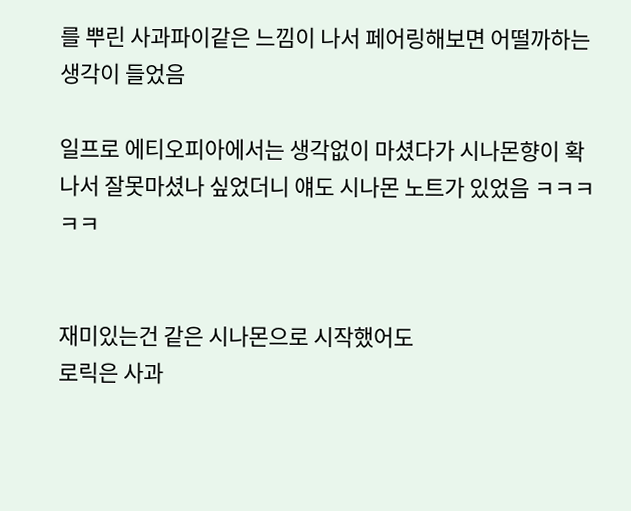를 뿌린 사과파이같은 느낌이 나서 페어링해보면 어떨까하는 생각이 들었음

일프로 에티오피아에서는 생각없이 마셨다가 시나몬향이 확 나서 잘못마셨나 싶었더니 얘도 시나몬 노트가 있었음 ㅋㅋㅋㅋㅋ


재미있는건 같은 시나몬으로 시작했어도
로릭은 사과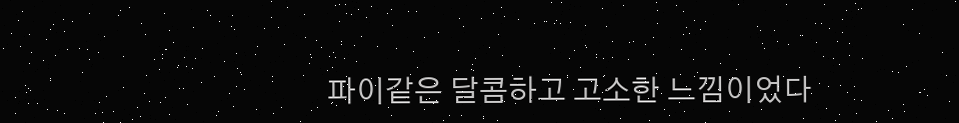파이같은 달콤하고 고소한 느낌이었다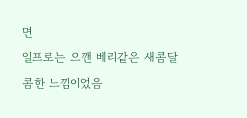면
일프로는 으깬 베리같은 새콤달콤한 느낌이었음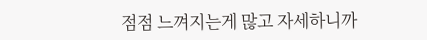점점 느껴지는게 많고 자세하니까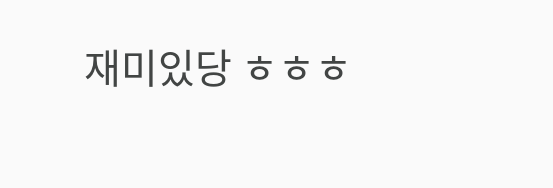재미있당 ㅎㅎㅎ